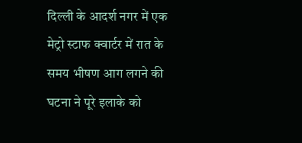दिल्ली के आदर्श नगर में एक मेट्रो स्टाफ क्वार्टर में रात के समय भीषण आग लगने की घटना ने पूरे इलाके को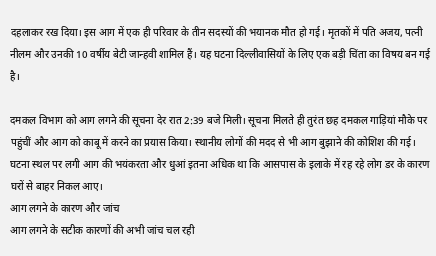दहलाकर रख दिया। इस आग में एक ही परिवार के तीन सदस्यों की भयानक मौत हो गई। मृतकों में पति अजय, पत्नी नीलम और उनकी 10 वर्षीय बेटी जान्हवी शामिल हैं। यह घटना दिल्लीवासियों के लिए एक बड़ी चिंता का विषय बन गई है।

दमकल विभाग को आग लगने की सूचना देर रात 2:39 बजे मिली। सूचना मिलते ही तुरंत छह दमकल गाड़ियां मौके पर पहुंचीं और आग को काबू में करने का प्रयास किया। स्थानीय लोगों की मदद से भी आग बुझाने की कोशिश की गई। घटना स्थल पर लगी आग की भयंकरता और धुआं इतना अधिक था कि आसपास के इलाके में रह रहे लोग डर के कारण घरों से बाहर निकल आए।
आग लगने के कारण और जांच
आग लगने के सटीक कारणों की अभी जांच चल रही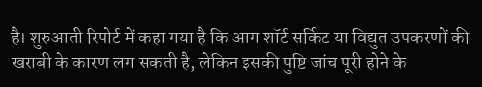है। शुरुआती रिपोर्ट में कहा गया है कि आग शॉर्ट सर्किट या विद्युत उपकरणों की खराबी के कारण लग सकती है, लेकिन इसकी पुष्टि जांच पूरी होने के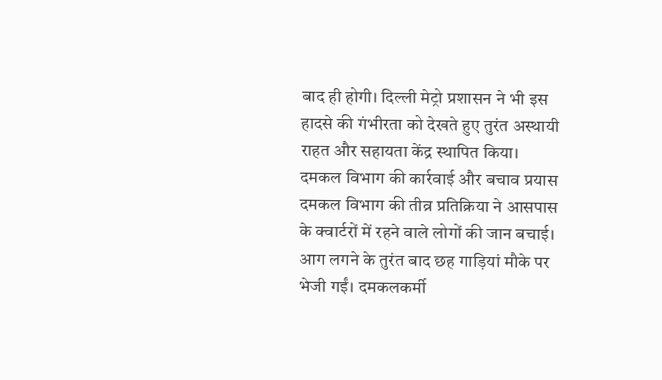बाद ही होगी। दिल्ली मेट्रो प्रशासन ने भी इस हादसे की गंभीरता को देखते हुए तुरंत अस्थायी राहत और सहायता केंद्र स्थापित किया।
दमकल विभाग की कार्रवाई और बचाव प्रयास
दमकल विभाग की तीव्र प्रतिक्रिया ने आसपास के क्वार्टरों में रहने वाले लोगों की जान बचाई। आग लगने के तुरंत बाद छह गाड़ियां मौके पर भेजी गईं। दमकलकर्मी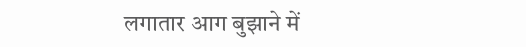लगातार आग बुझाने में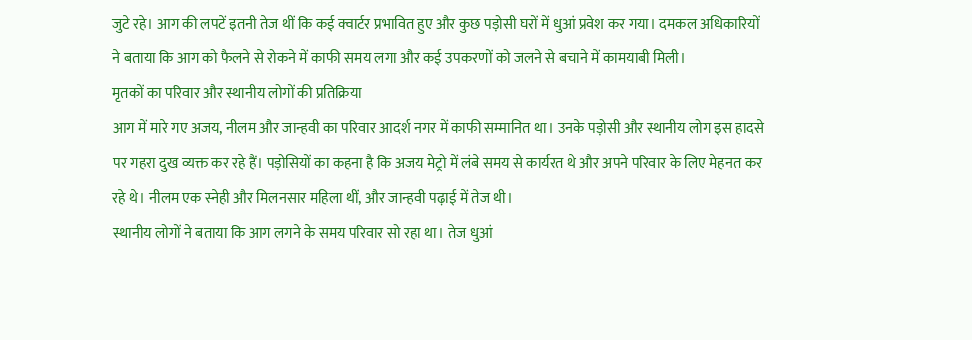जुटे रहे। आग की लपटें इतनी तेज थीं कि कई क्वार्टर प्रभावित हुए और कुछ पड़ोसी घरों में धुआं प्रवेश कर गया। दमकल अधिकारियों ने बताया कि आग को फैलने से रोकने में काफी समय लगा और कई उपकरणों को जलने से बचाने में कामयाबी मिली।
मृतकों का परिवार और स्थानीय लोगों की प्रतिक्रिया
आग में मारे गए अजय, नीलम और जान्हवी का परिवार आदर्श नगर में काफी सम्मानित था। उनके पड़ोसी और स्थानीय लोग इस हादसे पर गहरा दुख व्यक्त कर रहे हैं। पड़ोसियों का कहना है कि अजय मेट्रो में लंबे समय से कार्यरत थे और अपने परिवार के लिए मेहनत कर रहे थे। नीलम एक स्नेही और मिलनसार महिला थीं, और जान्हवी पढ़ाई में तेज थी।
स्थानीय लोगों ने बताया कि आग लगने के समय परिवार सो रहा था। तेज धुआं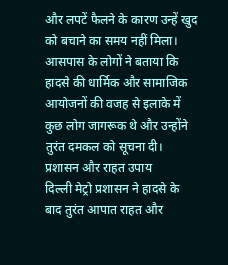और लपटें फैलने के कारण उन्हें खुद को बचाने का समय नहीं मिला। आसपास के लोगों ने बताया कि हादसे की धार्मिक और सामाजिक आयोजनों की वजह से इलाके में कुछ लोग जागरूक थे और उन्होंने तुरंत दमकल को सूचना दी।
प्रशासन और राहत उपाय
दिल्ली मेट्रो प्रशासन ने हादसे के बाद तुरंत आपात राहत और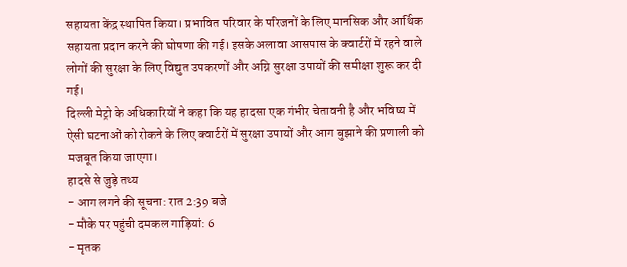सहायता केंद्र स्थापित किया। प्रभावित परिवार के परिजनों के लिए मानसिक और आर्थिक सहायता प्रदान करने की घोषणा की गई। इसके अलावा आसपास के क्वार्टरों में रहने वाले लोगों की सुरक्षा के लिए विद्युत उपकरणों और अग्नि सुरक्षा उपायों की समीक्षा शुरू कर दी गई।
दिल्ली मेट्रो के अधिकारियों ने कहा कि यह हादसा एक गंभीर चेतावनी है और भविष्य में ऐसी घटनाओं को रोकने के लिए क्वार्टरों में सुरक्षा उपायों और आग बुझाने की प्रणाली को मजबूत किया जाएगा।
हादसे से जुड़े तथ्य
- आग लगने की सूचना: रात 2:39 बजे
- मौके पर पहुंची दमकल गाड़ियां: 6
- मृतक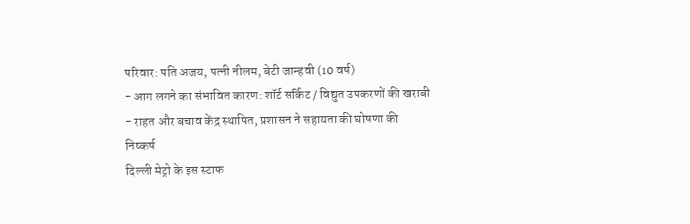परिवार: पति अजय, पत्नी नीलम, बेटी जान्हवी (10 वर्ष)
- आग लगने का संभावित कारण: शॉर्ट सर्किट / विद्युत उपकरणों की खराबी
- राहत और बचाव केंद्र स्थापित, प्रशासन ने सहायता की घोषणा की
निष्कर्ष
दिल्ली मेट्रो के इस स्टाफ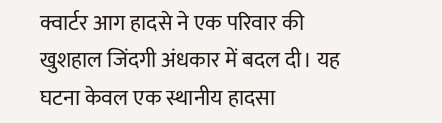क्वार्टर आग हादसे ने एक परिवार की खुशहाल जिंदगी अंधकार में बदल दी। यह घटना केवल एक स्थानीय हादसा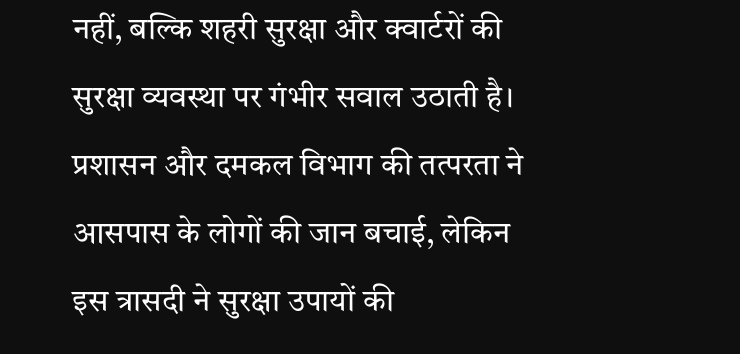नहीं, बल्कि शहरी सुरक्षा और क्वार्टरों की सुरक्षा व्यवस्था पर गंभीर सवाल उठाती है। प्रशासन और दमकल विभाग की तत्परता ने आसपास के लोगों की जान बचाई, लेकिन इस त्रासदी ने सुरक्षा उपायों की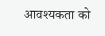आवश्यकता को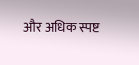और अधिक स्पष्ट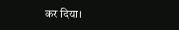कर दिया।